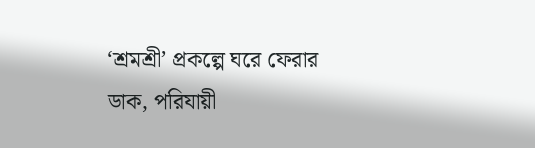‘শ্রমশ্রী’ প্রকল্পে ঘরে ফেরার ডাক, পরিযায়ী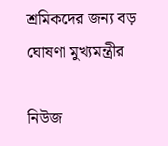শ্রমিকদের জন্য বড় ঘোষণা মুখ্যমন্ত্রীর

নিউজ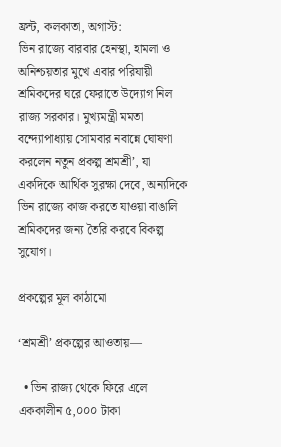ফ্রন্ট, কলকাতা, অগাস্ট:
ভিন রাজ্যে বারবার হেনস্থা, হামলা ও অনিশ্চয়তার মুখে এবার পরিযায়ী শ্রমিকদের ঘরে ফেরাতে উদ্যোগ নিল রাজ্য সরকার। মুখ্যমন্ত্রী মমতা বন্দ্যোপাধ্যায় সোমবার নবান্নে ঘোষণা করলেন নতুন প্রকল্প শ্রমশ্রী’, যা একদিকে আর্থিক সুরক্ষা দেবে, অন্যদিকে ভিন রাজ্যে কাজ করতে যাওয়া বাঙালি শ্রমিকদের জন্য তৈরি করবে বিকল্প সুযোগ।

প্রকল্পের মূল কাঠামো

‘শ্রমশ্রী’ প্রকল্পের আওতায়—

  • ভিন রাজ্য থেকে ফিরে এলে এককালীন ৫,০০০ টাকা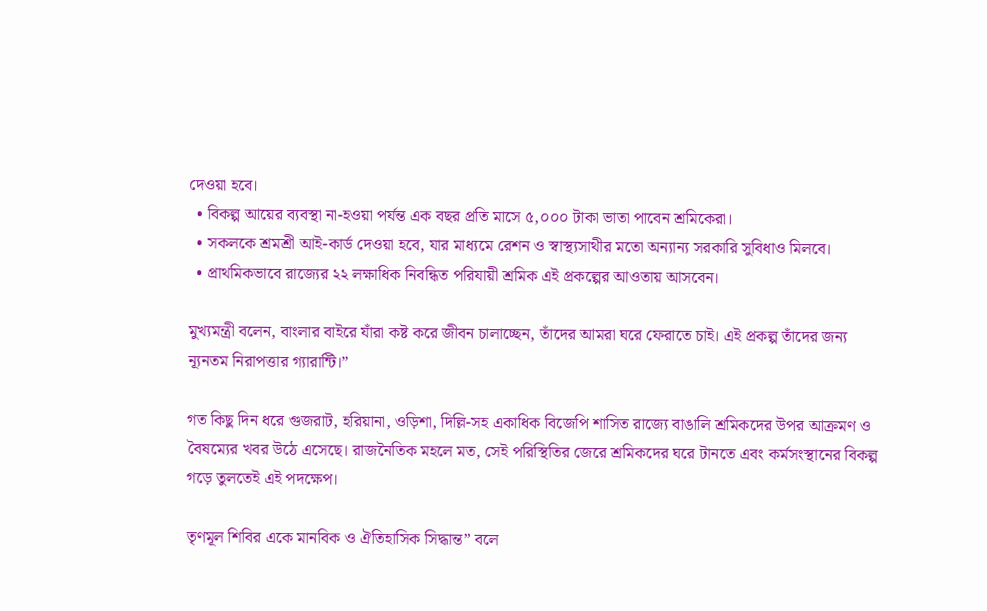দেওয়া হবে।
  • বিকল্প আয়ের ব্যবস্থা না-হওয়া পর্যন্ত এক বছর প্রতি মাসে ৫,০০০ টাকা ভাতা পাবেন শ্রমিকেরা।
  • সকলকে শ্রমশ্রী আই-কার্ড দেওয়া হবে, যার মাধ্যমে রেশন ও স্বাস্থ্যসাথীর মতো অন্যান্য সরকারি সুবিধাও মিলবে।
  • প্রাথমিকভাবে রাজ্যের ২২ লক্ষাধিক নিবন্ধিত পরিযায়ী শ্রমিক এই প্রকল্পের আওতায় আসবেন।

মুখ্যমন্ত্রী বলেন, বাংলার বাইরে যাঁরা কষ্ট করে জীবন চালাচ্ছেন, তাঁদের আমরা ঘরে ফেরাতে চাই। এই প্রকল্প তাঁদের জন্য ন্যূনতম নিরাপত্তার গ্যারান্টি।”

গত কিছু দিন ধরে গুজরাট, হরিয়ানা, ওড়িশা, দিল্লি-সহ একাধিক বিজেপি শাসিত রাজ্যে বাঙালি শ্রমিকদের উপর আক্রমণ ও বৈষম্যের খবর উঠে এসেছে। রাজনৈতিক মহলে মত, সেই পরিস্থিতির জেরে শ্রমিকদের ঘরে টানতে এবং কর্মসংস্থানের বিকল্প গড়ে তুলতেই এই পদক্ষেপ।

তৃণমূল শিবির একে মানবিক ও ঐতিহাসিক সিদ্ধান্ত” বলে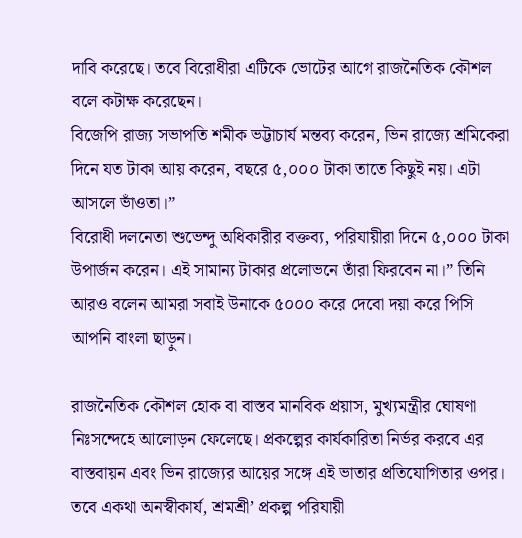দাবি করেছে। তবে বিরোধীরা এটিকে ভোটের আগে রাজনৈতিক কৌশল বলে কটাক্ষ করেছেন।
বিজেপি রাজ্য সভাপতি শমীক ভট্টাচার্য মন্তব্য করেন, ভিন রাজ্যে শ্রমিকেরা দিনে যত টাকা আয় করেন, বছরে ৫,০০০ টাকা তাতে কিছুই নয়। এটা আসলে ভাঁওতা।”
বিরোধী দলনেতা শুভেন্দু অধিকারীর বক্তব্য, পরিযায়ীরা দিনে ৫,০০০ টাকা উপার্জন করেন। এই সামান্য টাকার প্রলোভনে তাঁরা ফিরবেন না।” তিনি আরও বলেন আমরা সবাই উনাকে ৫০০০ করে দেবো দয়া করে পিসি আপনি বাংলা ছাড়ুন।

রাজনৈতিক কৌশল হোক বা বাস্তব মানবিক প্রয়াস, মুখ্যমন্ত্রীর ঘোষণা নিঃসন্দেহে আলোড়ন ফেলেছে। প্রকল্পের কার্যকারিতা নির্ভর করবে এর বাস্তবায়ন এবং ভিন রাজ্যের আয়ের সঙ্গে এই ভাতার প্রতিযোগিতার ওপর। তবে একথা অনস্বীকার্য, শ্রমশ্রী’ প্রকল্প পরিযায়ী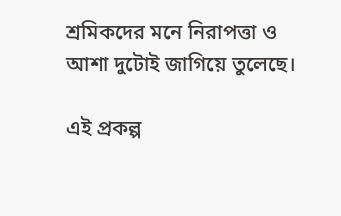শ্রমিকদের মনে নিরাপত্তা ও আশা দুটোই জাগিয়ে তুলেছে।

এই প্রকল্প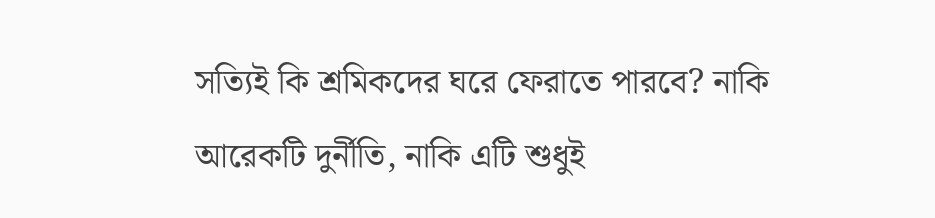সত্যিই কি শ্রমিকদের ঘরে ফেরাতে পারবে? নাকি আরেকটি দুর্নীতি, নাকি এটি শুধুই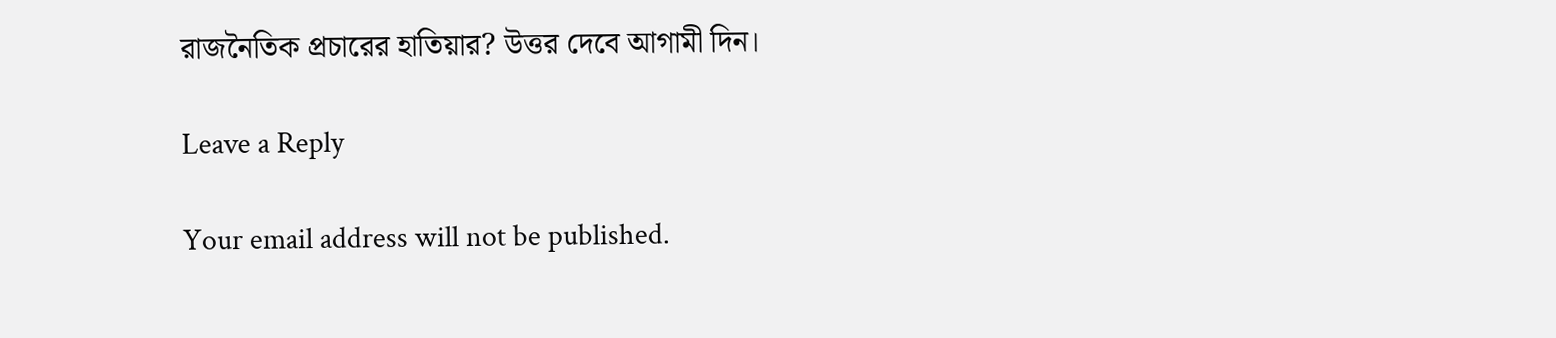রাজনৈতিক প্রচারের হাতিয়ার? উত্তর দেবে আগামী দিন।

Leave a Reply

Your email address will not be published.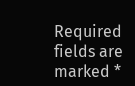Required fields are marked *